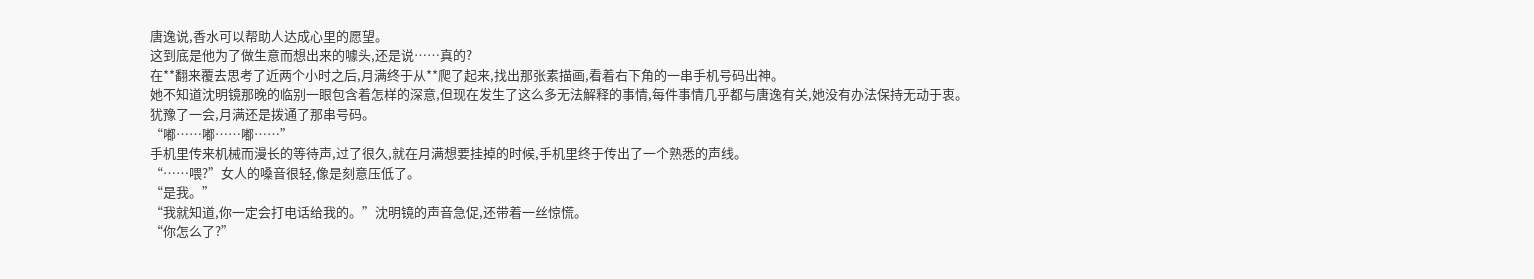唐逸说,香水可以帮助人达成心里的愿望。
这到底是他为了做生意而想出来的噱头,还是说……真的?
在**翻来覆去思考了近两个小时之后,月满终于从**爬了起来,找出那张素描画,看着右下角的一串手机号码出神。
她不知道沈明镜那晚的临别一眼包含着怎样的深意,但现在发生了这么多无法解释的事情,每件事情几乎都与唐逸有关,她没有办法保持无动于衷。
犹豫了一会,月满还是拨通了那串号码。
“嘟……嘟……嘟……”
手机里传来机械而漫长的等待声,过了很久,就在月满想要挂掉的时候,手机里终于传出了一个熟悉的声线。
“……喂?”女人的嗓音很轻,像是刻意压低了。
“是我。”
“我就知道,你一定会打电话给我的。”沈明镜的声音急促,还带着一丝惊慌。
“你怎么了?”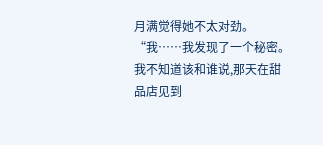月满觉得她不太对劲。
“我……我发现了一个秘密。我不知道该和谁说,那天在甜品店见到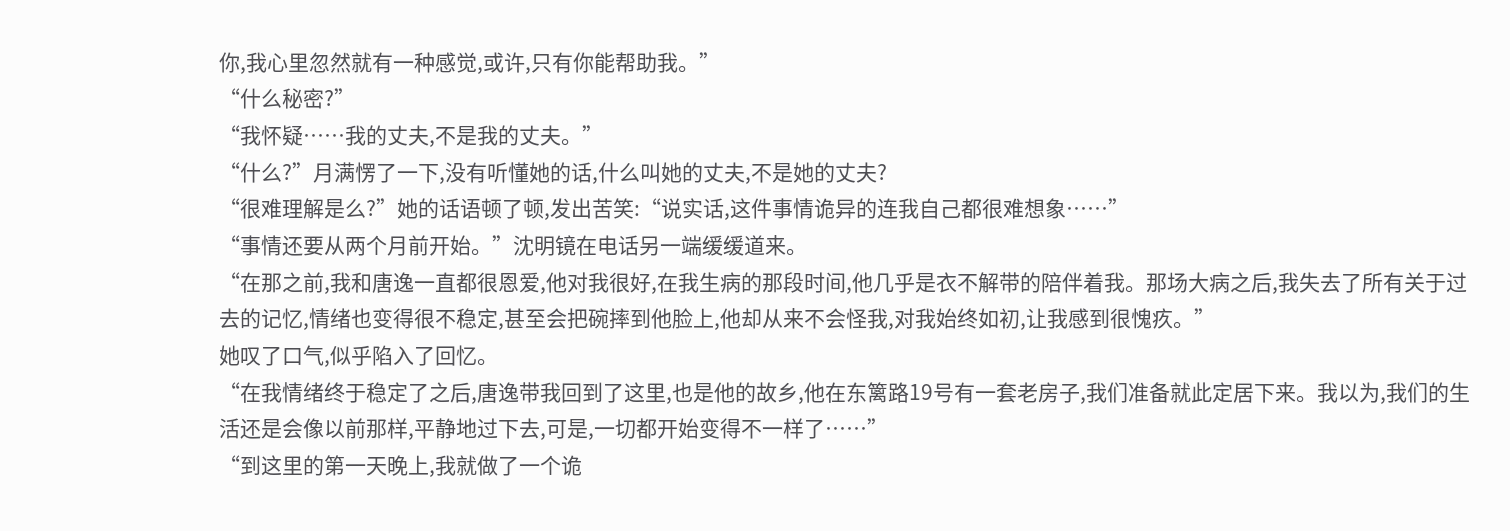你,我心里忽然就有一种感觉,或许,只有你能帮助我。”
“什么秘密?”
“我怀疑……我的丈夫,不是我的丈夫。”
“什么?”月满愣了一下,没有听懂她的话,什么叫她的丈夫,不是她的丈夫?
“很难理解是么?”她的话语顿了顿,发出苦笑:“说实话,这件事情诡异的连我自己都很难想象……”
“事情还要从两个月前开始。”沈明镜在电话另一端缓缓道来。
“在那之前,我和唐逸一直都很恩爱,他对我很好,在我生病的那段时间,他几乎是衣不解带的陪伴着我。那场大病之后,我失去了所有关于过去的记忆,情绪也变得很不稳定,甚至会把碗摔到他脸上,他却从来不会怪我,对我始终如初,让我感到很愧疚。”
她叹了口气,似乎陷入了回忆。
“在我情绪终于稳定了之后,唐逸带我回到了这里,也是他的故乡,他在东篱路19号有一套老房子,我们准备就此定居下来。我以为,我们的生活还是会像以前那样,平静地过下去,可是,一切都开始变得不一样了……”
“到这里的第一天晚上,我就做了一个诡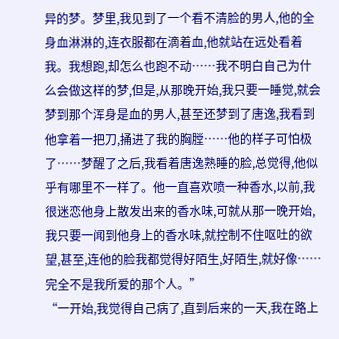异的梦。梦里,我见到了一个看不清脸的男人,他的全身血淋淋的,连衣服都在滴着血,他就站在远处看着我。我想跑,却怎么也跑不动……我不明白自己为什么会做这样的梦,但是,从那晚开始,我只要一睡觉,就会梦到那个浑身是血的男人,甚至还梦到了唐逸,我看到他拿着一把刀,捅进了我的胸膛……他的样子可怕极了……梦醒了之后,我看着唐逸熟睡的脸,总觉得,他似乎有哪里不一样了。他一直喜欢喷一种香水,以前,我很迷恋他身上散发出来的香水味,可就从那一晚开始,我只要一闻到他身上的香水味,就控制不住呕吐的欲望,甚至,连他的脸我都觉得好陌生,好陌生,就好像……完全不是我所爱的那个人。”
“一开始,我觉得自己病了,直到后来的一天,我在路上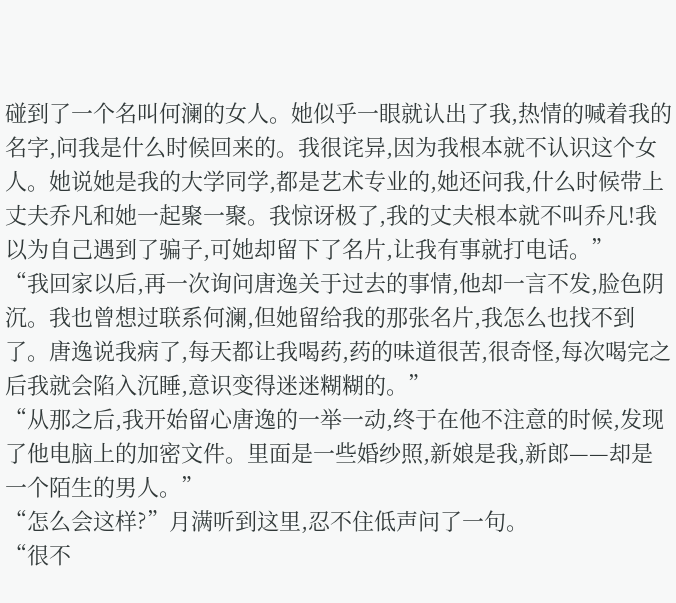碰到了一个名叫何澜的女人。她似乎一眼就认出了我,热情的喊着我的名字,问我是什么时候回来的。我很诧异,因为我根本就不认识这个女人。她说她是我的大学同学,都是艺术专业的,她还问我,什么时候带上丈夫乔凡和她一起聚一聚。我惊讶极了,我的丈夫根本就不叫乔凡!我以为自己遇到了骗子,可她却留下了名片,让我有事就打电话。”
“我回家以后,再一次询问唐逸关于过去的事情,他却一言不发,脸色阴沉。我也曾想过联系何澜,但她留给我的那张名片,我怎么也找不到了。唐逸说我病了,每天都让我喝药,药的味道很苦,很奇怪,每次喝完之后我就会陷入沉睡,意识变得迷迷糊糊的。”
“从那之后,我开始留心唐逸的一举一动,终于在他不注意的时候,发现了他电脑上的加密文件。里面是一些婚纱照,新娘是我,新郎——却是一个陌生的男人。”
“怎么会这样?”月满听到这里,忍不住低声问了一句。
“很不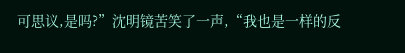可思议,是吗?”沈明镜苦笑了一声,“我也是一样的反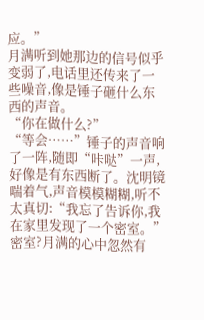应。”
月满听到她那边的信号似乎变弱了,电话里还传来了一些噪音,像是锤子砸什么东西的声音。
“你在做什么?”
“等会……”锤子的声音响了一阵,随即“咔哒”一声,好像是有东西断了。沈明镜喘着气,声音模模糊糊,听不太真切:“我忘了告诉你,我在家里发现了一个密室。”
密室?月满的心中忽然有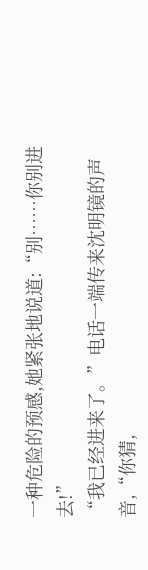一种危险的预感,她紧张地说道:“别……你别进去!”
“我已经进来了。”电话一端传来沈明镜的声音,“你猜,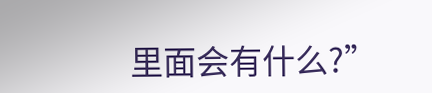里面会有什么?”